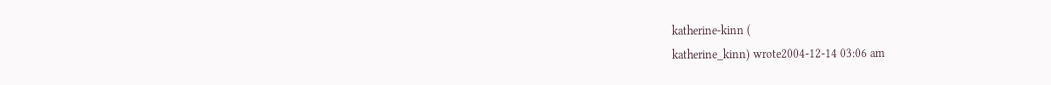katherine-kinn (
katherine_kinn) wrote2004-12-14 03:06 am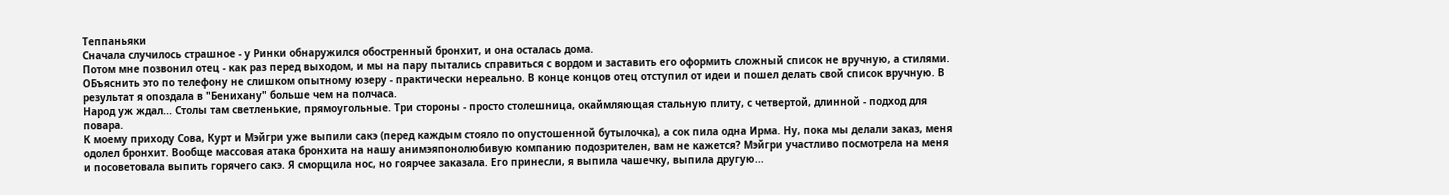Теппаньяки
Сначала случилось страшное - у Ринки обнаружился обостренный бронхит, и она осталась дома.
Потом мне позвонил отец - как раз перед выходом, и мы на пару пытались справиться с вордом и заставить его оформить сложный список не вручную, а стилями. ОБъяснить это по телефону не слишком опытному юзеру - практически нереально. В конце концов отец отступил от идеи и пошел делать свой список вручную. В результат я опоздала в "Бенихану" больше чем на полчаса.
Народ уж ждал... Столы там светленькие, прямоугольные. Три стороны - просто столешница, окаймляющая стальную плиту, с четвертой, длинной - подход для повара.
К моему приходу Сова, Курт и Мэйгри уже выпили сакэ (перед каждым стояло по опустошенной бутылочка), а сок пила одна Ирма. Ну, пока мы делали заказ, меня одолел бронхит. Вообще массовая атака бронхита на нашу анимэяпонолюбивую компанию подозрителен, вам не кажется? Мэйгри участливо посмотрела на меня и посоветовала выпить горячего сакэ. Я сморщила нос, но гоярчее заказала. Его принесли, я выпила чашечку, выпила другую...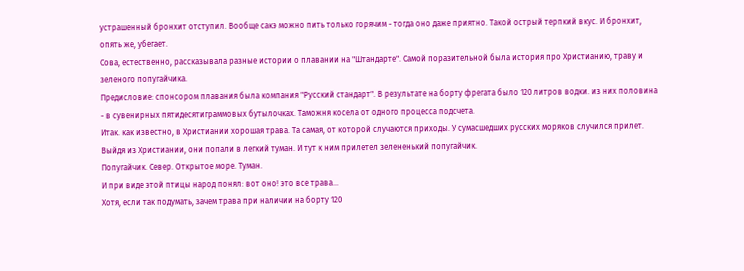устрашенный бронхит отступил. Вообще сакэ можно пить только горячим - тогда оно даже приятно. Такой острый терпкий вкус. И бронхит, опять же, убегает.
Сова, естественно, рассказывала разные истории о плавании на "Штандарте". Самой поразительной была история про Христианию, траву и зеленого попугайчика.
Предисловие: спонсором плавания была компания "Русский стандарт". В результате на борту фрегата было 120 литров водки. из них половина - в сувенирных пятидесятиграммовых бутылочках. Таможня косела от одного процесса подсчета.
Итак. как известно, в Христиании хорошая трава. Та самая, от которой случаются приходы. У сумасшедших русских моряков случился прилет. Выйдя из Христиании, они попали в легкий туман. И тут к ним прилетел зелененький попугайчик.
Попугайчик. Север. Открытое море. Туман.
И при виде этой птицы народ понял: вот оно! это все трава...
Хотя, если так подумать, зачем трава при наличии на борту 120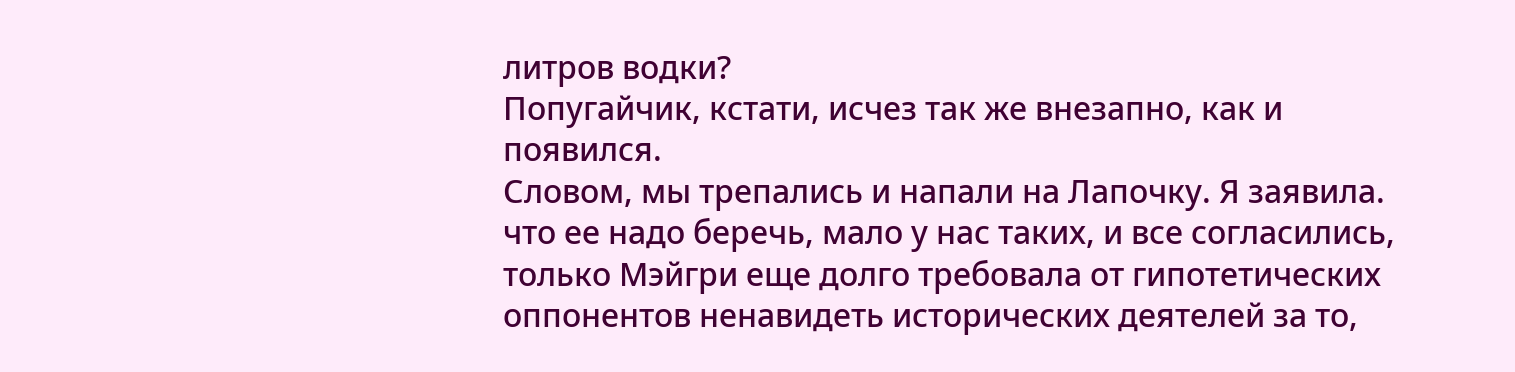литров водки?
Попугайчик, кстати, исчез так же внезапно, как и появился.
Словом, мы трепались и напали на Лапочку. Я заявила. что ее надо беречь, мало у нас таких, и все согласились, только Мэйгри еще долго требовала от гипотетических оппонентов ненавидеть исторических деятелей за то,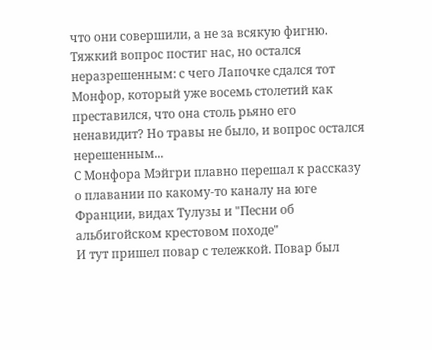что они совершили, а не за всякую фигню. Тяжкий вопрос постиг нас, но остался неразрешенным: с чего Лапочке сдался тот Монфор, который уже восемь столетий как преставился, что она столь рьяно его ненавидит? Но травы не было, и вопрос остался нерешенным...
С Монфора Мэйгри плавно перешал к рассказу о плавании по какому-то каналу на юге Франции, видах Тулузы и "Песни об альбигойском крестовом походе"
И тут пришел повар с тележкой. Повар был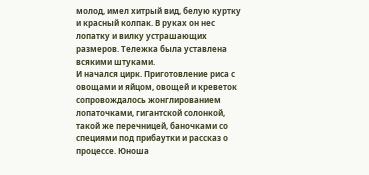молод, имел хитрый вид, белую куртку и красный колпак. В руках он нес лопатку и вилку устрашающих размеров. Тележка была уставлена всякими штуками.
И начался цирк. Приготовление риса с овощами и яйцом, овощей и креветок сопровождалось жонглированием лопаточками, гигантской солонкой, такой же перечницей, баночками со специями под прибаутки и рассказ о процессе. Юноша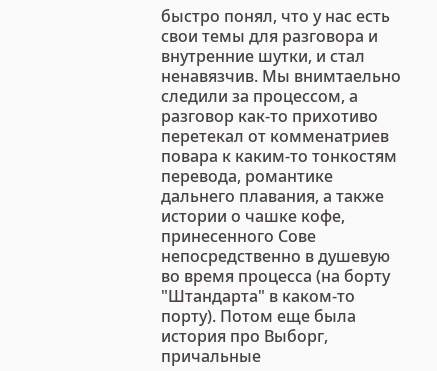быстро понял, что у нас есть свои темы для разговора и внутренние шутки, и стал ненавязчив. Мы внимтаельно следили за процессом, а разговор как-то прихотиво перетекал от комменатриев повара к каким-то тонкостям перевода, романтике дальнего плавания, а также истории о чашке кофе, принесенного Сове непосредственно в душевую во время процесса (на борту "Штандарта" в каком-то порту). Потом еще была история про Выборг, причальные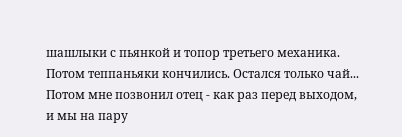шашлыки с пьянкой и топор третьего механика.
Потом теппаньяки кончились. Остался только чай...
Потом мне позвонил отец - как раз перед выходом, и мы на пару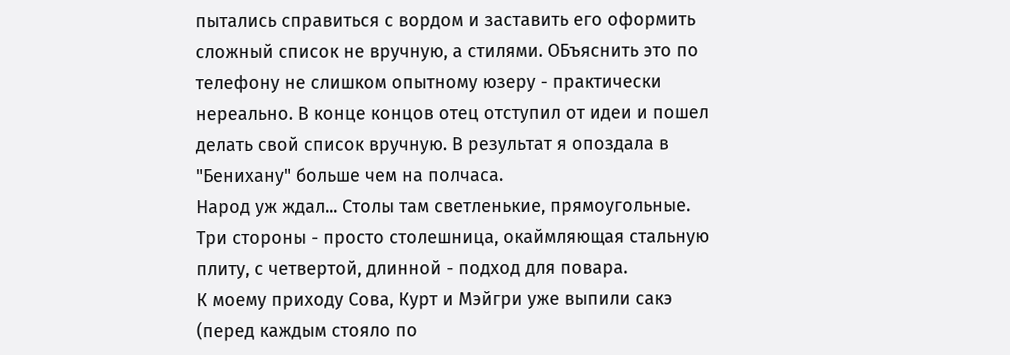пытались справиться с вордом и заставить его оформить сложный список не вручную, а стилями. ОБъяснить это по телефону не слишком опытному юзеру - практически нереально. В конце концов отец отступил от идеи и пошел делать свой список вручную. В результат я опоздала в "Бенихану" больше чем на полчаса.
Народ уж ждал... Столы там светленькие, прямоугольные. Три стороны - просто столешница, окаймляющая стальную плиту, с четвертой, длинной - подход для повара.
К моему приходу Сова, Курт и Мэйгри уже выпили сакэ (перед каждым стояло по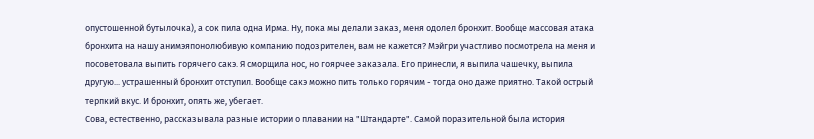опустошенной бутылочка), а сок пила одна Ирма. Ну, пока мы делали заказ, меня одолел бронхит. Вообще массовая атака бронхита на нашу анимэяпонолюбивую компанию подозрителен, вам не кажется? Мэйгри участливо посмотрела на меня и посоветовала выпить горячего сакэ. Я сморщила нос, но гоярчее заказала. Его принесли, я выпила чашечку, выпила другую... устрашенный бронхит отступил. Вообще сакэ можно пить только горячим - тогда оно даже приятно. Такой острый терпкий вкус. И бронхит, опять же, убегает.
Сова, естественно, рассказывала разные истории о плавании на "Штандарте". Самой поразительной была история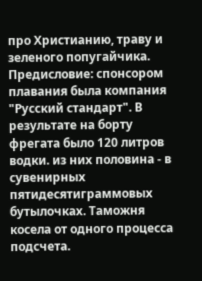про Христианию, траву и зеленого попугайчика.
Предисловие: спонсором плавания была компания "Русский стандарт". В результате на борту фрегата было 120 литров водки. из них половина - в сувенирных пятидесятиграммовых бутылочках. Таможня косела от одного процесса подсчета.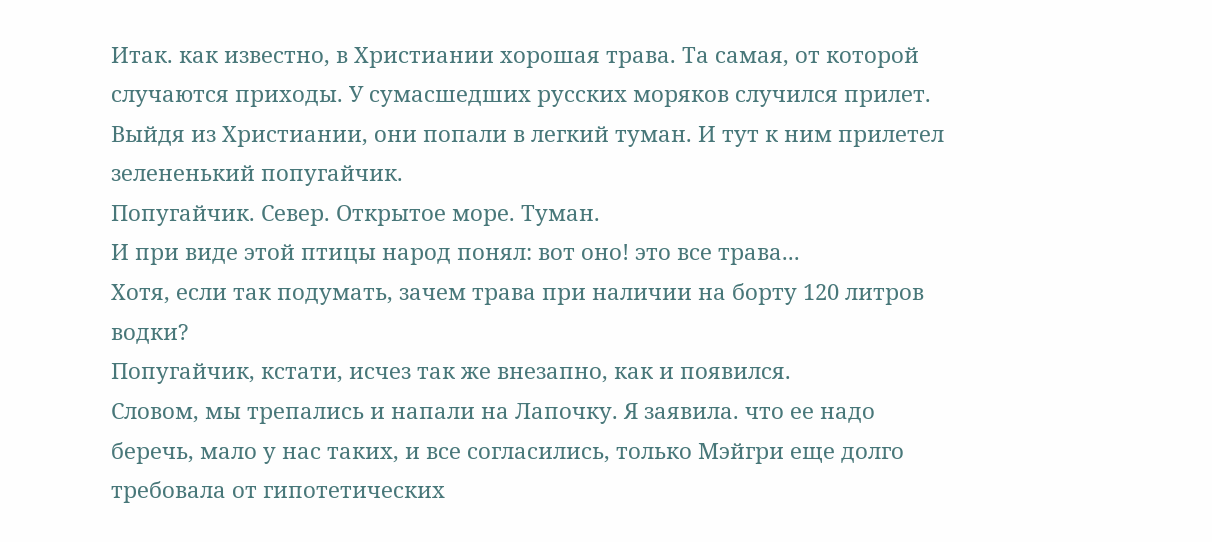Итак. как известно, в Христиании хорошая трава. Та самая, от которой случаются приходы. У сумасшедших русских моряков случился прилет. Выйдя из Христиании, они попали в легкий туман. И тут к ним прилетел зелененький попугайчик.
Попугайчик. Север. Открытое море. Туман.
И при виде этой птицы народ понял: вот оно! это все трава...
Хотя, если так подумать, зачем трава при наличии на борту 120 литров водки?
Попугайчик, кстати, исчез так же внезапно, как и появился.
Словом, мы трепались и напали на Лапочку. Я заявила. что ее надо беречь, мало у нас таких, и все согласились, только Мэйгри еще долго требовала от гипотетических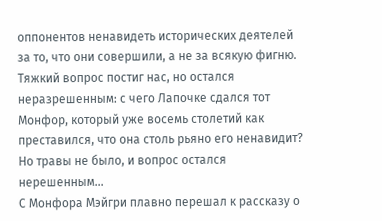оппонентов ненавидеть исторических деятелей за то, что они совершили, а не за всякую фигню. Тяжкий вопрос постиг нас, но остался неразрешенным: с чего Лапочке сдался тот Монфор, который уже восемь столетий как преставился, что она столь рьяно его ненавидит? Но травы не было, и вопрос остался нерешенным...
С Монфора Мэйгри плавно перешал к рассказу о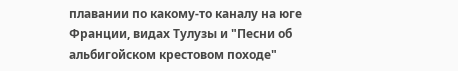плавании по какому-то каналу на юге Франции, видах Тулузы и "Песни об альбигойском крестовом походе"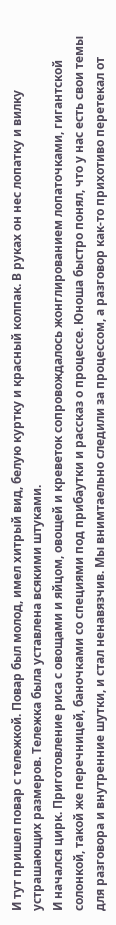И тут пришел повар с тележкой. Повар был молод, имел хитрый вид, белую куртку и красный колпак. В руках он нес лопатку и вилку устрашающих размеров. Тележка была уставлена всякими штуками.
И начался цирк. Приготовление риса с овощами и яйцом, овощей и креветок сопровождалось жонглированием лопаточками, гигантской солонкой, такой же перечницей, баночками со специями под прибаутки и рассказ о процессе. Юноша быстро понял, что у нас есть свои темы для разговора и внутренние шутки, и стал ненавязчив. Мы внимтаельно следили за процессом, а разговор как-то прихотиво перетекал от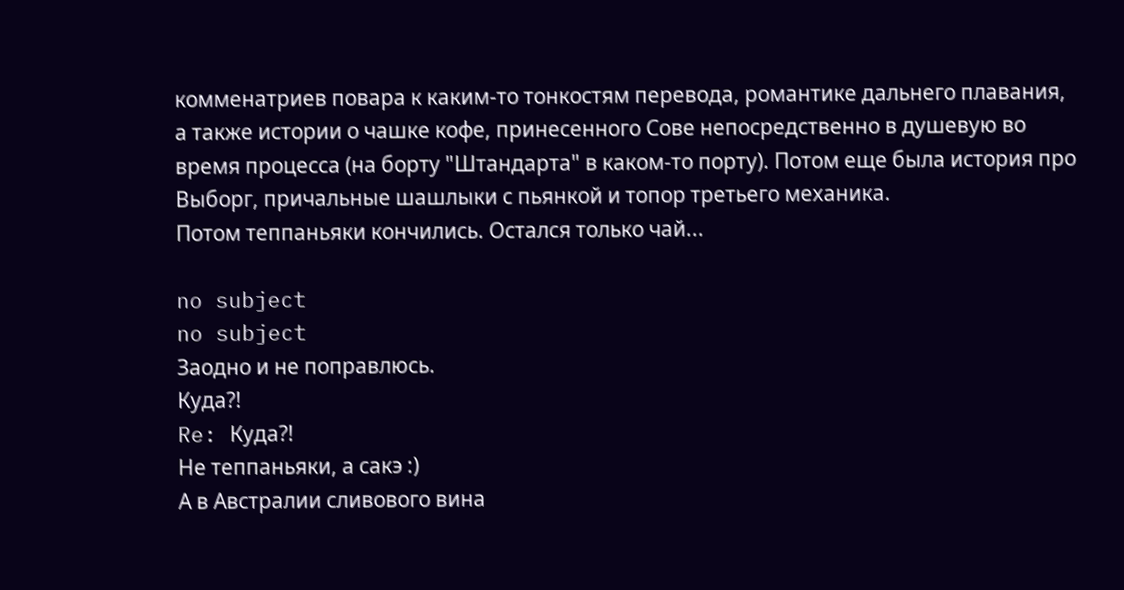комменатриев повара к каким-то тонкостям перевода, романтике дальнего плавания, а также истории о чашке кофе, принесенного Сове непосредственно в душевую во время процесса (на борту "Штандарта" в каком-то порту). Потом еще была история про Выборг, причальные шашлыки с пьянкой и топор третьего механика.
Потом теппаньяки кончились. Остался только чай...

no subject
no subject
Заодно и не поправлюсь.
Куда?!
Re: Куда?!
Не теппаньяки, а сакэ :)
А в Австралии сливового вина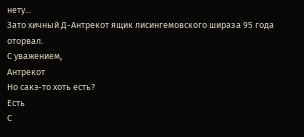нету...
Зато хичный Д-Антрекот ящик лисингемовского шираза 95 года оторвал.
С уважением,
Антрекот
Но сакэ-то хоть есть?
Есть
С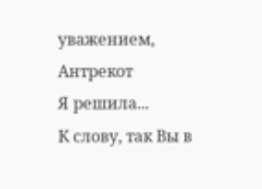уважением,
Антрекот
Я решила...
К слову, так Вы в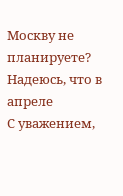Москву не планируете?
Надеюсь, что в апреле
С уважением,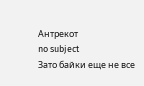Антрекот
no subject
Зато байки еще не все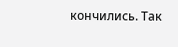кончились. Так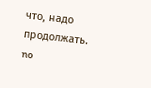что, надо продолжать.
no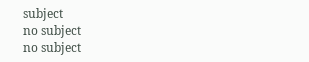subject
no subject
no subject